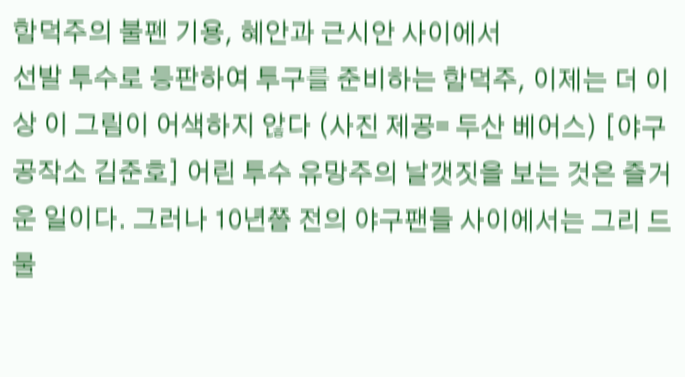함덕주의 불펜 기용, 혜안과 근시안 사이에서
선발 투수로 등판하여 투구를 준비하는 함덕주, 이제는 더 이상 이 그림이 어색하지 않다 (사진 제공= 두산 베어스) [야구공작소 김준호] 어린 투수 유망주의 날갯짓을 보는 것은 즐거운 일이다. 그러나 10년쯤 전의 야구팬들 사이에서는 그리 드물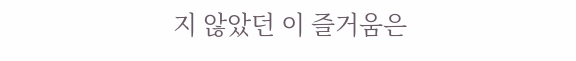지 않았던 이 즐거움은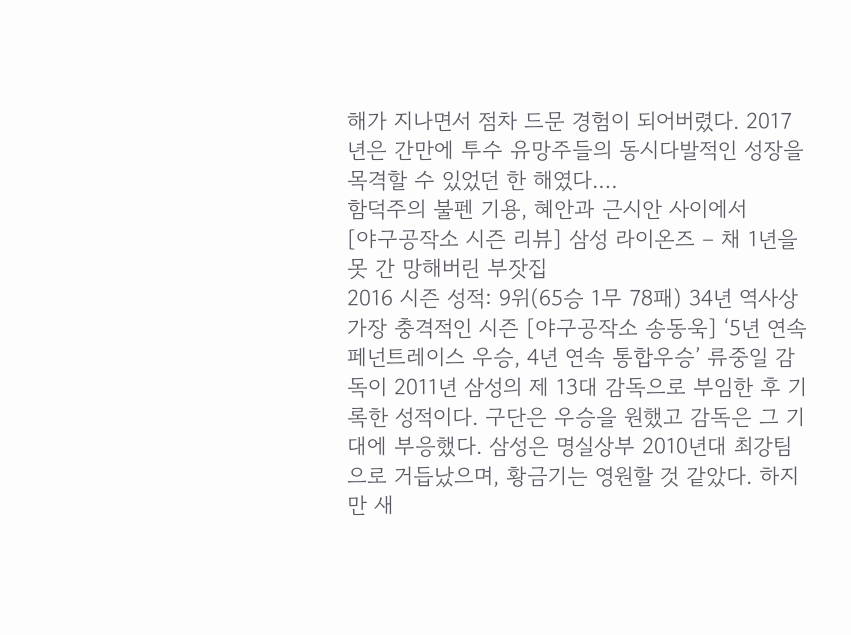해가 지나면서 점차 드문 경험이 되어버렸다. 2017년은 간만에 투수 유망주들의 동시다발적인 성장을 목격할 수 있었던 한 해였다.…
함덕주의 불펜 기용, 혜안과 근시안 사이에서
[야구공작소 시즌 리뷰] 삼성 라이온즈 – 채 1년을 못 간 망해버린 부잣집
2016 시즌 성적: 9위(65승 1무 78패) 34년 역사상 가장 충격적인 시즌 [야구공작소 송동욱] ‘5년 연속 페넌트레이스 우승, 4년 연속 통합우승’ 류중일 감독이 2011년 삼성의 제 13대 감독으로 부임한 후 기록한 성적이다. 구단은 우승을 원했고 감독은 그 기대에 부응했다. 삼성은 명실상부 2010년대 최강팀으로 거듭났으며, 황금기는 영원할 것 같았다. 하지만 새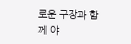로운 구장과 함께 야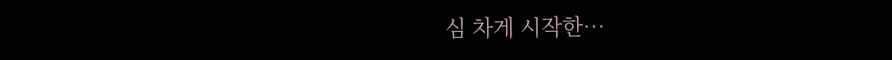심 차게 시작한…